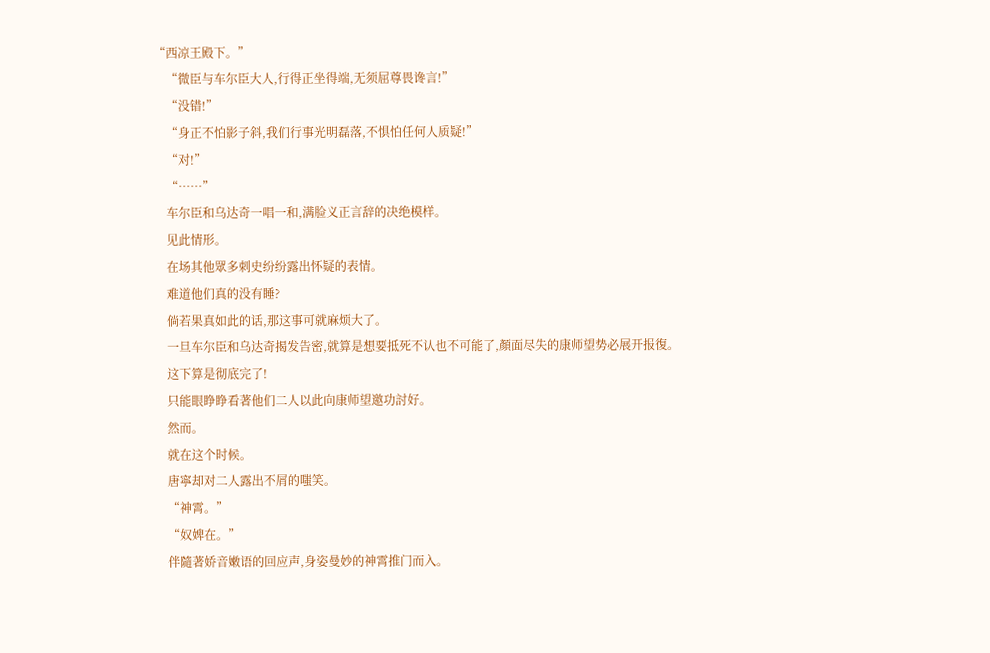“西凉王殿下。”
    “微臣与车尔臣大人,行得正坐得端,无须屈尊畏谗言!”
    “没错!”
    “身正不怕影子斜,我们行事光明磊落,不惧怕任何人质疑!”
    “对!”
    “……”
    车尔臣和乌达奇一唱一和,满脸义正言辞的决绝模样。
    见此情形。
    在场其他眾多刺史纷纷露出怀疑的表情。
    难道他们真的没有睡?
    倘若果真如此的话,那这事可就麻烦大了。
    一旦车尔臣和乌达奇揭发告密,就算是想要抵死不认也不可能了,顏面尽失的康师望势必展开报復。
    这下算是彻底完了!
    只能眼睁睁看著他们二人以此向康师望邀功討好。
    然而。
    就在这个时候。
    唐寧却对二人露出不屑的嗤笑。
    “神霄。”
    “奴婢在。”
    伴隨著娇音嫩语的回应声,身姿曼妙的神霄推门而入。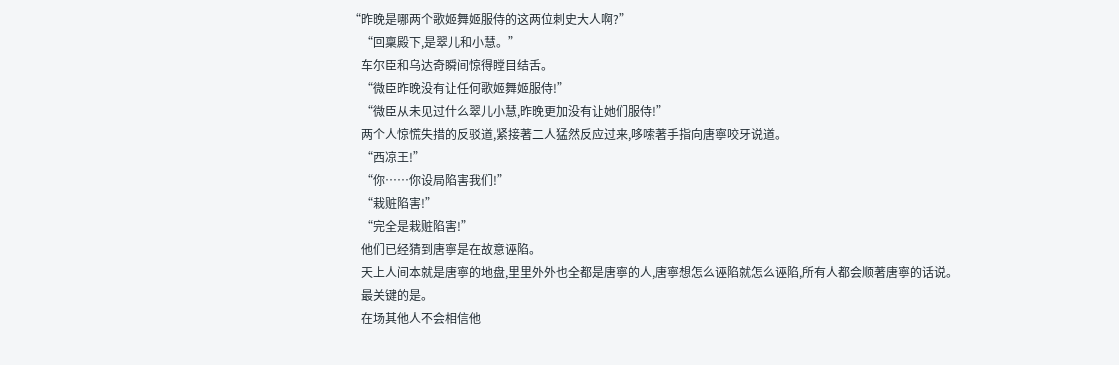“昨晚是哪两个歌姬舞姬服侍的这两位刺史大人啊?”
    “回稟殿下,是翠儿和小慧。”
    车尔臣和乌达奇瞬间惊得瞠目结舌。
    “微臣昨晚没有让任何歌姬舞姬服侍!”
    “微臣从未见过什么翠儿小慧,昨晚更加没有让她们服侍!”
    两个人惊慌失措的反驳道,紧接著二人猛然反应过来,哆嗦著手指向唐寧咬牙说道。
    “西凉王!”
    “你……你设局陷害我们!”
    “栽赃陷害!”
    “完全是栽赃陷害!”
    他们已经猜到唐寧是在故意诬陷。
    天上人间本就是唐寧的地盘,里里外外也全都是唐寧的人,唐寧想怎么诬陷就怎么诬陷,所有人都会顺著唐寧的话说。
    最关键的是。
    在场其他人不会相信他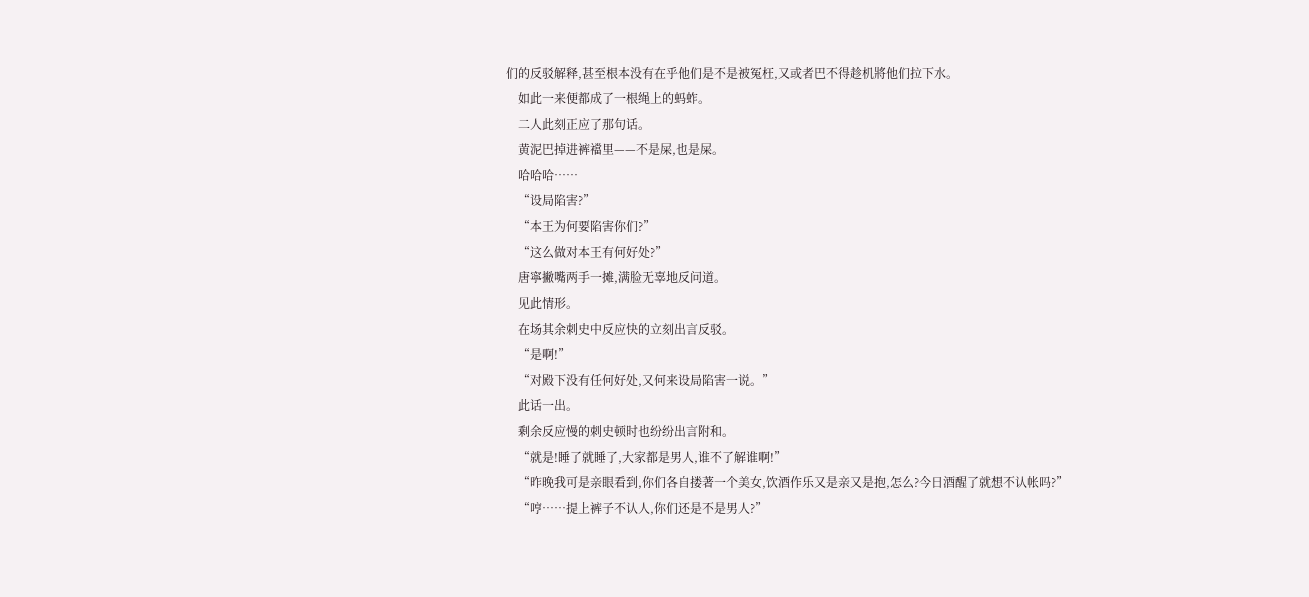们的反驳解释,甚至根本没有在乎他们是不是被冤枉,又或者巴不得趁机將他们拉下水。
    如此一来便都成了一根绳上的蚂蚱。
    二人此刻正应了那句话。
    黄泥巴掉进裤襠里——不是屎,也是屎。
    哈哈哈……
    “设局陷害?”
    “本王为何要陷害你们?”
    “这么做对本王有何好处?”
    唐寧撇嘴两手一摊,满脸无辜地反问道。
    见此情形。
    在场其余刺史中反应快的立刻出言反驳。
    “是啊!”
    “对殿下没有任何好处,又何来设局陷害一说。”
    此话一出。
    剩余反应慢的刺史顿时也纷纷出言附和。
    “就是!睡了就睡了,大家都是男人,谁不了解谁啊!”
    “昨晚我可是亲眼看到,你们各自搂著一个美女,饮酒作乐又是亲又是抱,怎么?今日酒醒了就想不认帐吗?”
    “哼……提上裤子不认人,你们还是不是男人?”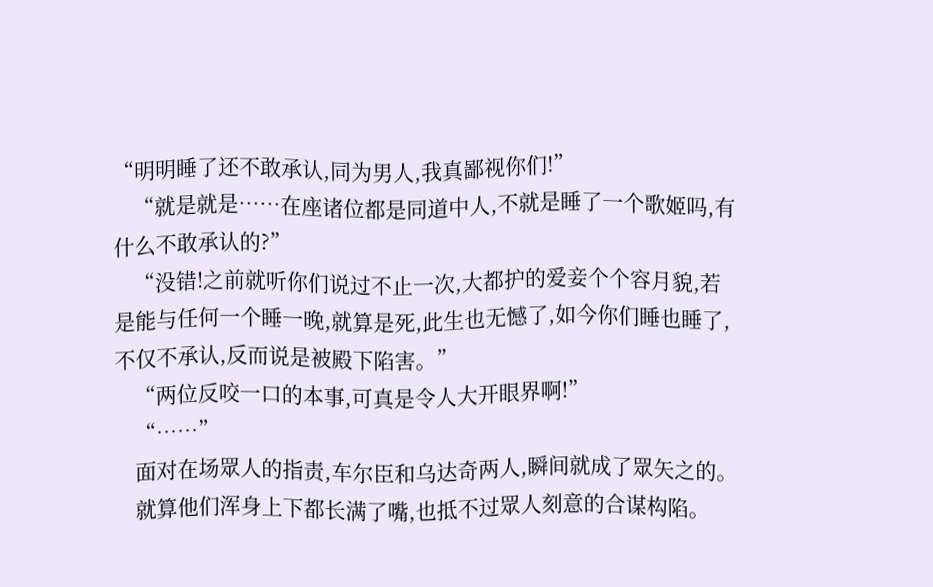“明明睡了还不敢承认,同为男人,我真鄙视你们!”
    “就是就是……在座诸位都是同道中人,不就是睡了一个歌姬吗,有什么不敢承认的?”
    “没错!之前就听你们说过不止一次,大都护的爱妾个个容月貌,若是能与任何一个睡一晚,就算是死,此生也无憾了,如今你们睡也睡了,不仅不承认,反而说是被殿下陷害。”
    “两位反咬一口的本事,可真是令人大开眼界啊!”
    “……”
    面对在场眾人的指责,车尔臣和乌达奇两人,瞬间就成了眾矢之的。
    就算他们浑身上下都长满了嘴,也抵不过眾人刻意的合谋构陷。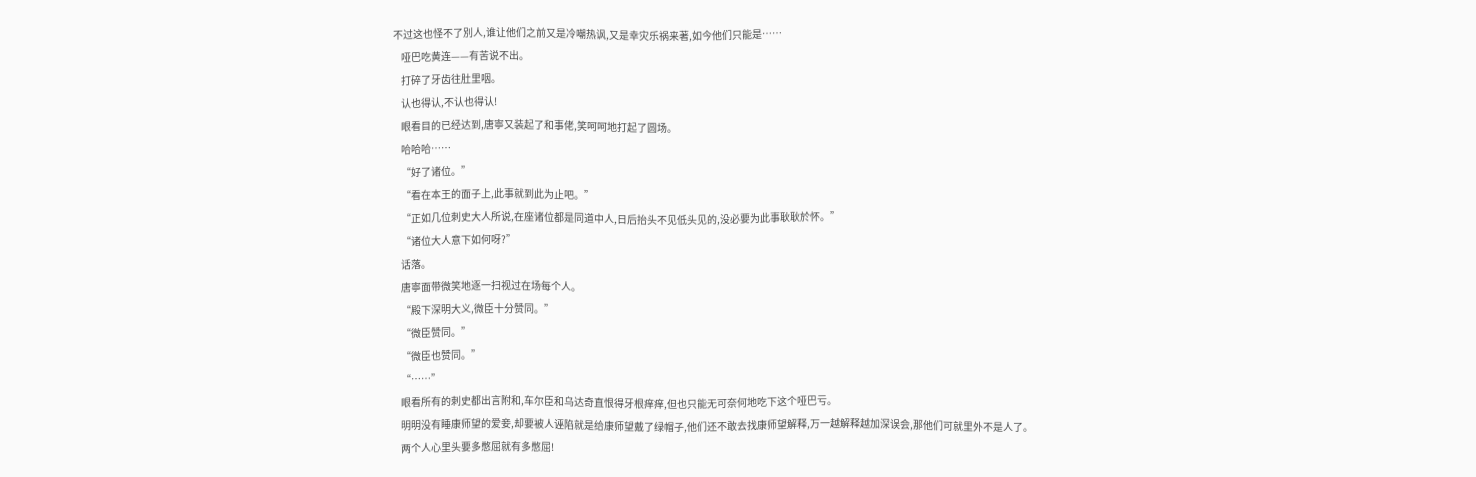不过这也怪不了別人,谁让他们之前又是冷嘲热讽,又是幸灾乐祸来著,如今他们只能是……
    哑巴吃黄连——有苦说不出。
    打碎了牙齿往肚里咽。
    认也得认,不认也得认!
    眼看目的已经达到,唐寧又装起了和事佬,笑呵呵地打起了圆场。
    哈哈哈……
    “好了诸位。”
    “看在本王的面子上,此事就到此为止吧。”
    “正如几位刺史大人所说,在座诸位都是同道中人,日后抬头不见低头见的,没必要为此事耿耿於怀。”
    “诸位大人意下如何呀?”
    话落。
    唐寧面带微笑地逐一扫视过在场每个人。
    “殿下深明大义,微臣十分赞同。”
    “微臣赞同。”
    “微臣也赞同。”
    “……”
    眼看所有的刺史都出言附和,车尔臣和乌达奇直恨得牙根痒痒,但也只能无可奈何地吃下这个哑巴亏。
    明明没有睡康师望的爱妾,却要被人诬陷就是给康师望戴了绿帽子,他们还不敢去找康师望解释,万一越解释越加深误会,那他们可就里外不是人了。
    两个人心里头要多憋屈就有多憋屈!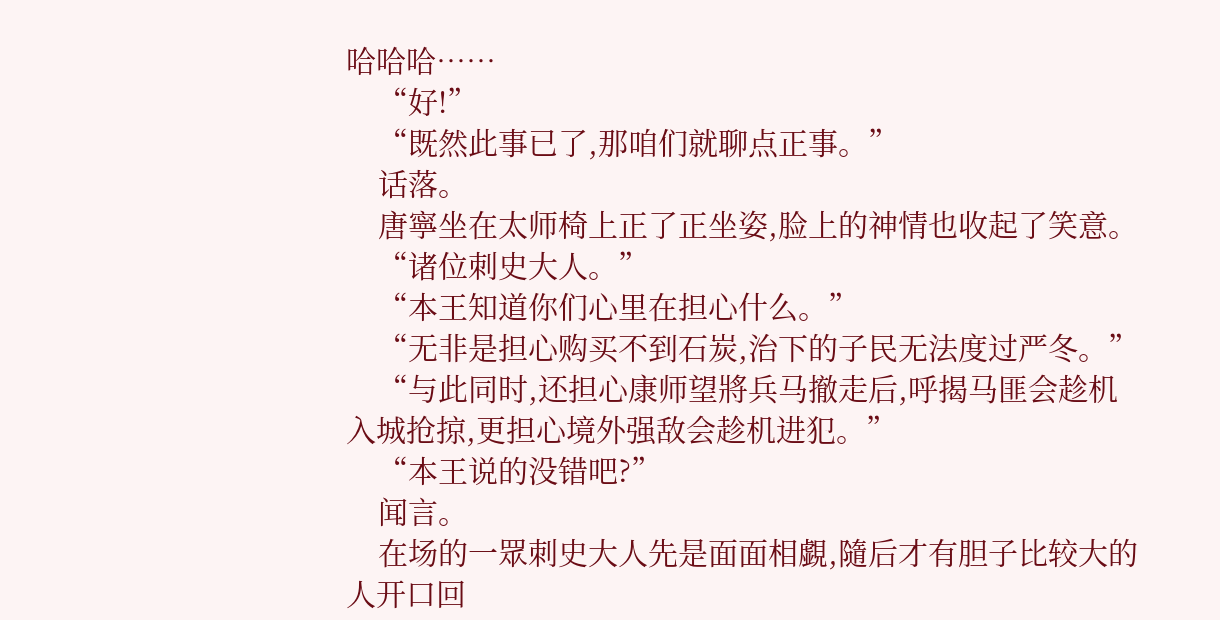哈哈哈……
    “好!”
    “既然此事已了,那咱们就聊点正事。”
    话落。
    唐寧坐在太师椅上正了正坐姿,脸上的神情也收起了笑意。
    “诸位刺史大人。”
    “本王知道你们心里在担心什么。”
    “无非是担心购买不到石炭,治下的子民无法度过严冬。”
    “与此同时,还担心康师望將兵马撤走后,呼揭马匪会趁机入城抢掠,更担心境外强敌会趁机进犯。”
    “本王说的没错吧?”
    闻言。
    在场的一眾刺史大人先是面面相覷,隨后才有胆子比较大的人开口回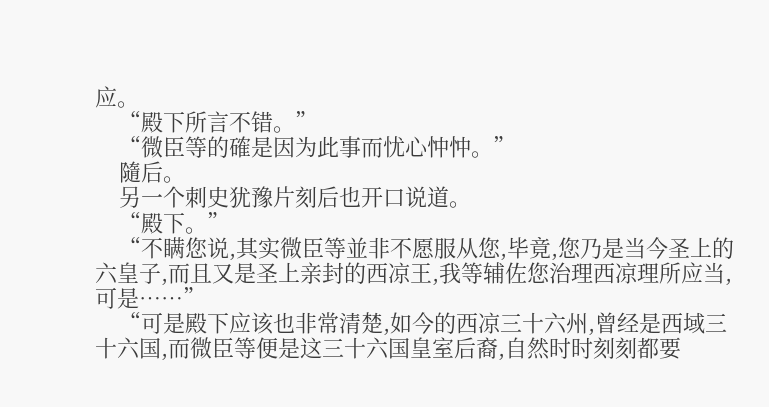应。
    “殿下所言不错。”
    “微臣等的確是因为此事而忧心忡忡。”
    隨后。
    另一个刺史犹豫片刻后也开口说道。
    “殿下。”
    “不瞒您说,其实微臣等並非不愿服从您,毕竟,您乃是当今圣上的六皇子,而且又是圣上亲封的西凉王,我等辅佐您治理西凉理所应当,可是……”
    “可是殿下应该也非常清楚,如今的西凉三十六州,曾经是西域三十六国,而微臣等便是这三十六国皇室后裔,自然时时刻刻都要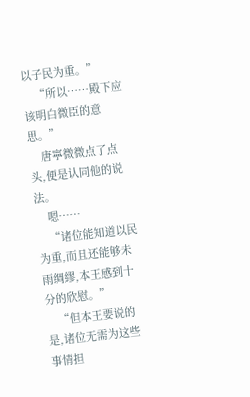以子民为重。”
    “所以……殿下应该明白微臣的意思。”
    唐寧微微点了点头,便是认同他的说法。
    嗯……
    “诸位能知道以民为重,而且还能够未雨绸繆,本王感到十分的欣慰。”
    “但本王要说的是,诸位无需为这些事情担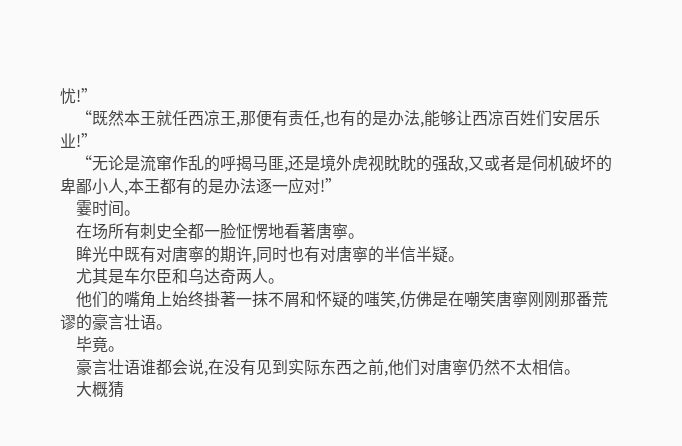忧!”
    “既然本王就任西凉王,那便有责任,也有的是办法,能够让西凉百姓们安居乐业!”
    “无论是流窜作乱的呼揭马匪,还是境外虎视眈眈的强敌,又或者是伺机破坏的卑鄙小人,本王都有的是办法逐一应对!”
    霎时间。
    在场所有刺史全都一脸怔愣地看著唐寧。
    眸光中既有对唐寧的期许,同时也有对唐寧的半信半疑。
    尤其是车尔臣和乌达奇两人。
    他们的嘴角上始终掛著一抹不屑和怀疑的嗤笑,仿佛是在嘲笑唐寧刚刚那番荒谬的豪言壮语。
    毕竟。
    豪言壮语谁都会说,在没有见到实际东西之前,他们对唐寧仍然不太相信。
    大概猜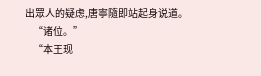出眾人的疑虑,唐寧隨即站起身说道。
    “诸位。”
    “本王现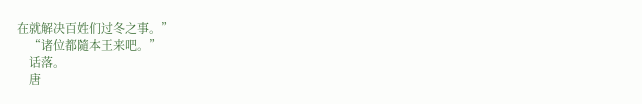在就解决百姓们过冬之事。”
    “诸位都隨本王来吧。”
    话落。
    唐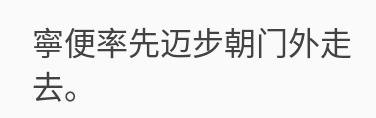寧便率先迈步朝门外走去。